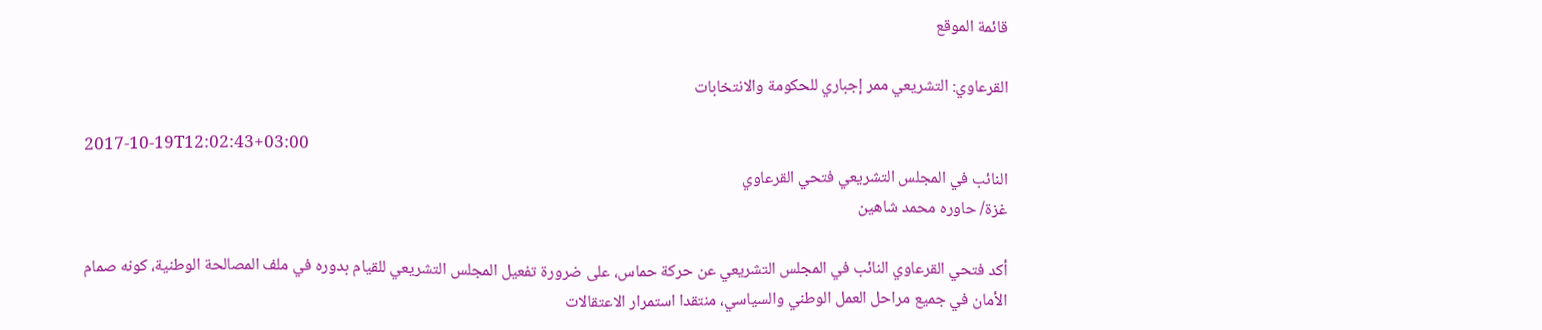قائمة الموقع

القرعاوي: التشريعي ممر إجباري للحكومة والانتخابات

2017-10-19T12:02:43+03:00
النائب في المجلس التشريعي فتحي القرعاوي
غزة/ حاوره محمد شاهين

أكد فتحي القرعاوي النائب في المجلس التشريعي عن حركة حماس، على ضرورة تفعيل المجلس التشريعي للقيام بدوره في ملف المصالحة الوطنية، كونه صمام الأمان في جميع مراحل العمل الوطني والسياسي، منتقدا استمرار الاعتقالات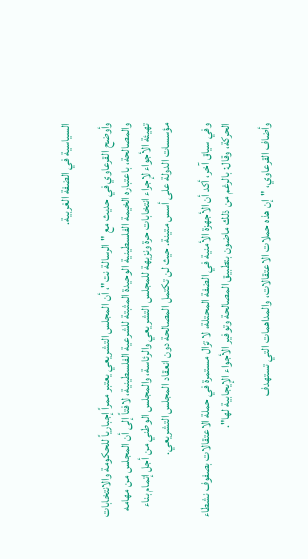السياسية في الضفة الغربية.

وأوضح القرعاوي في حديث مع "الرسالة نت"، أن المجلس التشريعي يعتبر ممراً إجبارياً للحكومة والانتخابات والمصالحة، باعتباره الخيمة الفلسطينية الوحيدة المثبتة للشرعية الفلسطينية، لافتاً إلى أن المجلس من مهامه تهيئة الأجواء لإجراء انتخابات حرة ونزيهة للمجلس التشريعي والرئاسة، والمجلس الوطني من أجل إتمام بناء مؤسسات الدولة على أسس متينة. حيث لن تكتمل المصالحة دون انعقاد المجلس التشريعي.

وفي سياق آخر، أكد أن الأجهزة الأمنية في الضفة المحتلة، لا تزال مستمرة في حملة الاعتقالات بصفوف نشطاء الحركة، وقال: بالرغم من ذلك ماضون بتطبيق المصالحة وتوفير الأجواء الإيجابية لها".

وأضاف القرعاوي، "إن هذه حملات الاعتقالات، والمداهمات التي تستهدف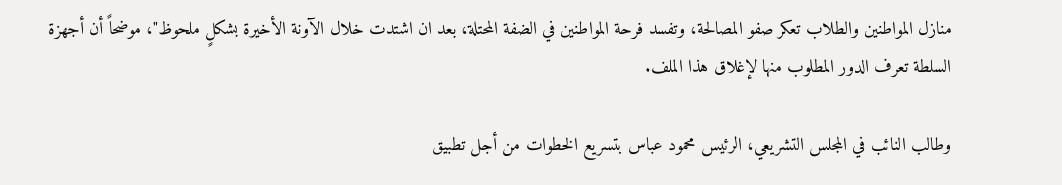منازل المواطنين والطلاب تعكر صفو المصالحة، وتفسد فرحة المواطنين في الضفة المحتلة، بعد ان اشتدت خلال الآونة الأخيرة بشكلٍ ملحوظ"، موضحاً أن أجهزة السلطة تعرف الدور المطلوب منها لإغلاق هذا الملف.

وطالب النائب في المجلس التشريعي، الرئيس محمود عباس بتسريع الخطوات من أجل تطبيق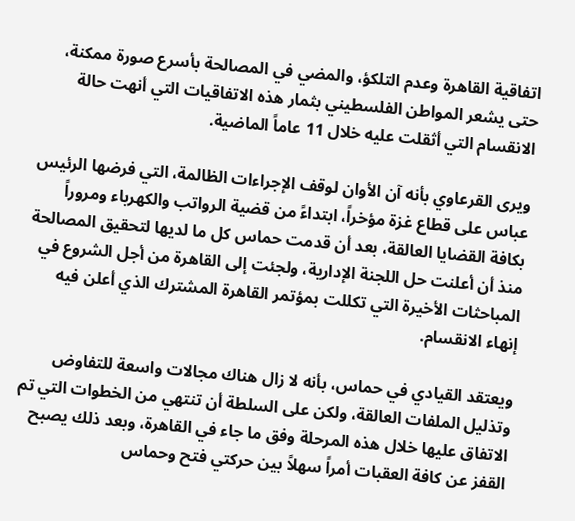اتفاقية القاهرة وعدم التلكؤ، والمضي في المصالحة بأسرع صورة ممكنة، حتى يشعر المواطن الفلسطيني بثمار هذه الاتفاقيات التي أنهت حالة الانقسام التي أثقلت عليه خلال 11 عاماً الماضية.

ويرى القرعاوي بأنه آن الأوان لوقف الإجراءات الظالمة، التي فرضها الرئيس عباس على قطاع غزة مؤخراً، ابتداءً من قضية الرواتب والكهرباء ومروراً بكافة القضايا العالقة، بعد أن قدمت حماس كل ما لديها لتحقيق المصالحة منذ أن أعلنت حل اللجنة الإدارية، ولجئت إلى القاهرة من أجل الشروع في المباحثات الأخيرة التي تكللت بمؤتمر القاهرة المشترك الذي أعلن فيه إنهاء الانقسام.

ويعتقد القيادي في حماس، بأنه لا زال هناك مجالات واسعة للتفاوض وتذليل الملفات العالقة، ولكن على السلطة أن تنتهي من الخطوات التي تم الاتفاق عليها خلال هذه المرحلة وفق ما جاء في القاهرة، وبعد ذلك يصبح القفز عن كافة العقبات أمراً سهلاً بين حركتي فتح وحماس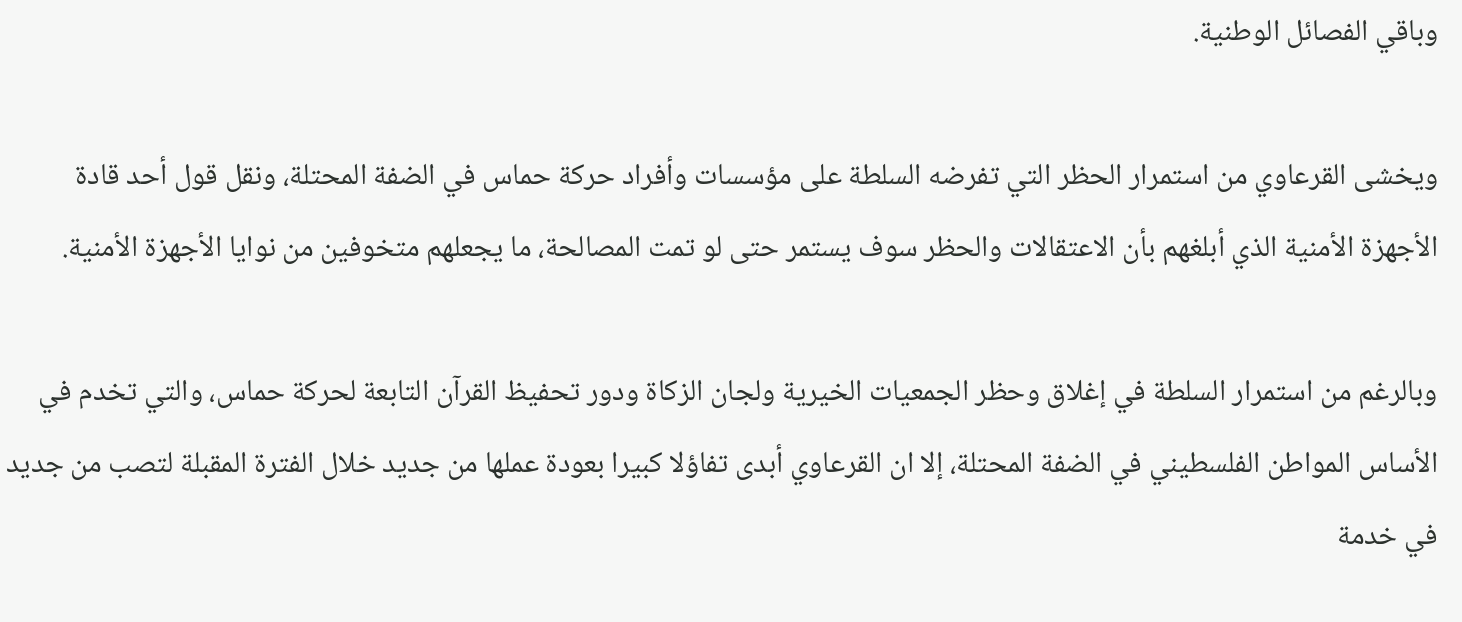وباقي الفصائل الوطنية.

ويخشى القرعاوي من استمرار الحظر التي تفرضه السلطة على مؤسسات وأفراد حركة حماس في الضفة المحتلة، ونقل قول أحد قادة الأجهزة الأمنية الذي أبلغهم بأن الاعتقالات والحظر سوف يستمر حتى لو تمت المصالحة، ما يجعلهم متخوفين من نوايا الأجهزة الأمنية.

وبالرغم من استمرار السلطة في إغلاق وحظر الجمعيات الخيرية ولجان الزكاة ودور تحفيظ القرآن التابعة لحركة حماس، والتي تخدم في الأساس المواطن الفلسطيني في الضفة المحتلة، إلا ان القرعاوي أبدى تفاؤلا كبيرا بعودة عملها من جديد خلال الفترة المقبلة لتصب من جديد في خدمة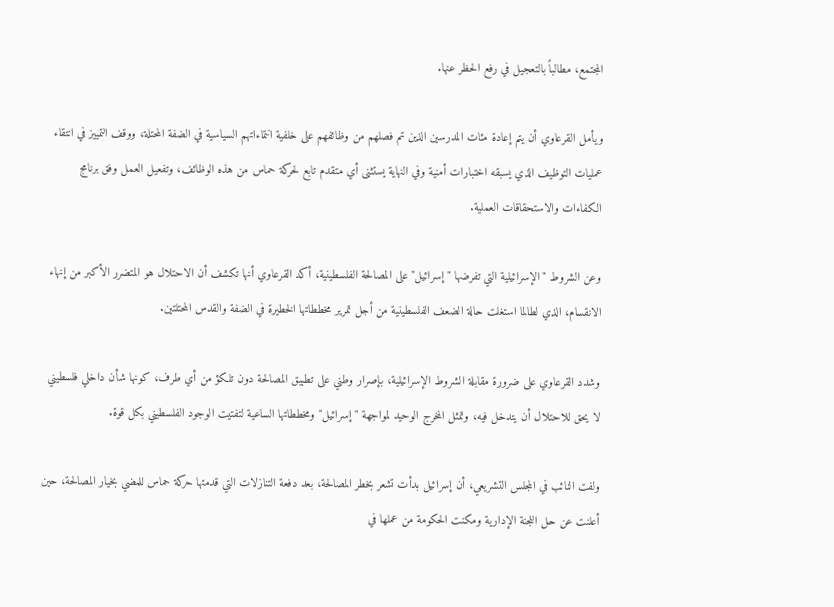المجتمع، مطالباً بالتعجيل في رفع الحظر عنها.

ويأمل القرعاوي أن يتم إعادة مئات المدرسين الذين تم فصلهم من وظائفهم على خلفية انتماءاتهم السياسية في الضفة المحتلة، ووقف التمييز في انتقاء عمليات التوظيف الذي يسبقه اختبارات أمنية وفي النهاية يستثنى أي متقدم تابع لحركة حماس من هذه الوظائف، وتفعيل العمل وفق برنامج الكفاءات والاستحقاقات العملية.

وعن الشروط "الإسرائيلية التي تفرضها "إسرائيل" على المصالحة الفلسطينية، أكد القرعاوي أنها تكشف أن الاحتلال هو المتضرر الأكبر من إنهاء الانقسام، الذي لطالما استغلت حالة الضعف الفلسطينية من أجل تمرير مخططاتها الخطيرة في الضفة والقدس المحتلتين.

وشدد القرعاوي على ضرورة مقابلة الشروط الإسرائيلية، بإصرار وطني على تطبيق المصالحة دون تلكؤ من أي طرف، كونها شأن داخلي فلسطيني لا يحق للاحتلال أن يتدخل فيه، وتمثل المخرج الوحيد لمواجهة "إسرائيل" ومخططاتها الساعية لتفتيت الوجود الفلسطيني بكل قوة.

ولفت النائب في المجلس التشريعي، أن إسرائيل بدأت تشعر بخطر المصالحة، بعد دفعة التنازلات التي قدمتها حركة حماس للمضي بخيار المصالحة، حين أعلنت عن حل اللجنة الإدارية ومكنت الحكومة من عملها في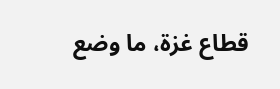قطاع غزة، ما وضع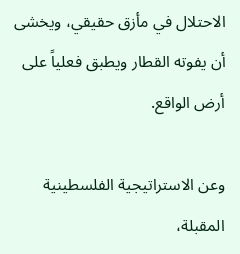الاحتلال في مأزق حقيقي، ويخشى أن يفوته القطار ويطبق فعلياً على أرض الواقع.

وعن الاستراتيجية الفلسطينية المقبلة،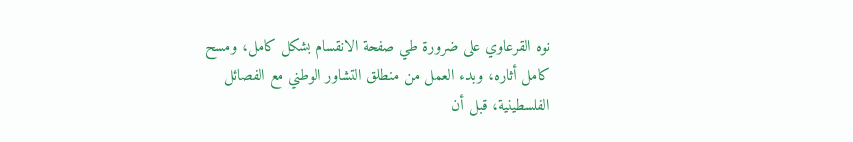نوه القرعاوي على ضرورة طي صفحة الانقسام بشكل كامل، ومسح كامل أثاره، وبدء العمل من منطلق التشاور الوطني مع الفصائل الفلسطينية، قبل أن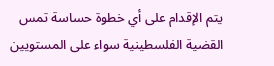يتم الإقدام على أي خطوة حساسة تمس القضية الفلسطينية سواء على المستويين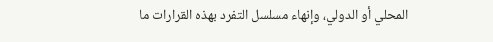المحلي أو الدولي، وإنهاء مسلسل التفرد بهذه القرارات ما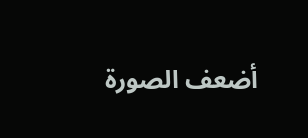أضعف الصورة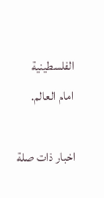الفلسطينية امام العالم.

اخبار ذات صلة